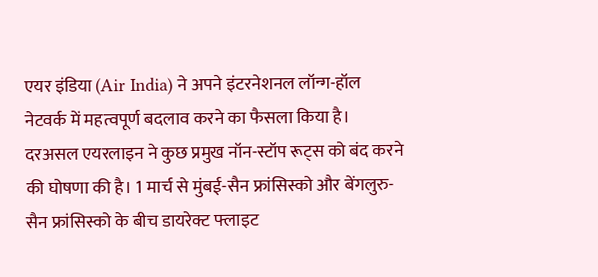एयर इंडिया (Air India) ने अपने इंटरनेशनल लॉन्ग-हॉल नेटवर्क में महत्वपूर्ण बदलाव करने का फैसला किया है। दरअसल एयरलाइन ने कुछ प्रमुख नॉन-स्टॉप रूट्स को बंद करने की घोषणा की है। 1 मार्च से मुंबई-सैन फ्रांसिस्को और बेंगलुरु-सैन फ्रांसिस्को के बीच डायरेक्ट फ्लाइट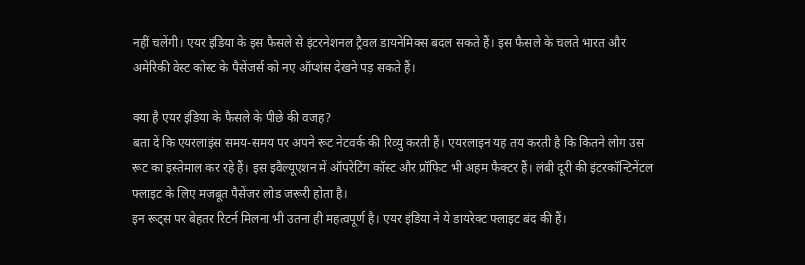नहीं चलेंगी। एयर इंडिया के इस फैसले से इंटरनेशनल ट्रैवल डायनेमिक्स बदल सकते हैं। इस फैसले के चलते भारत और अमेरिकी वेस्ट कोस्ट के पैसेंजर्स को नए ऑप्शंस देखने पड़ सकते हैं।

क्या है एयर इंडिया के फैसले के पीछे की वजह?
बता दें कि एयरलाइंस समय-समय पर अपने रूट नेटवर्क की रिव्यु करती हैं। एयरलाइन यह तय करती है कि कितने लोग उस रूट का इस्तेमाल कर रहे हैं। इस इवैल्यूएशन में ऑपरेटिंग कॉस्ट और प्रॉफिट भी अहम फैक्टर हैं। लंबी दूरी की इंटरकॉन्टिनेंटल फ्लाइट के लिए मजबूत पैसेंजर लोड जरूरी होता है।
इन रूट्स पर बेहतर रिटर्न मिलना भी उतना ही महत्वपूर्ण है। एयर इंडिया ने ये डायरेक्ट फ्लाइट बंद की हैं।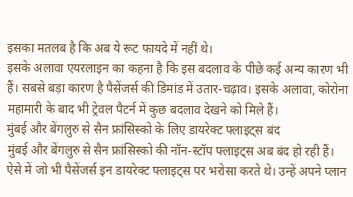इसका मतलब है कि अब ये रूट फायदे में नहीं थे।
इसके अलावा एयरलाइन का कहना है कि इस बदलाव के पीछे कई अन्य कारण भी हैं। सबसे बड़ा कारण है पैसेंजर्स की डिमांड में उतार-चढ़ाव। इसके अलावा, कोरोना महामारी के बाद भी ट्रेवल पैटर्न में कुछ बदलाव देखने को मिले हैं।
मुंबई और बेंगलुरु से सैन फ्रांसिस्को के लिए डायरेक्ट फ्लाइट्स बंद
मुंबई और बेंगलुरु से सैन फ्रांसिस्को की नॉन-स्टॉप फ्लाइट्स अब बंद हो रही हैं। ऐसे में जो भी पैसेंजर्स इन डायरेक्ट फ्लाइट्स पर भरोसा करते थे। उन्हें अपने प्लान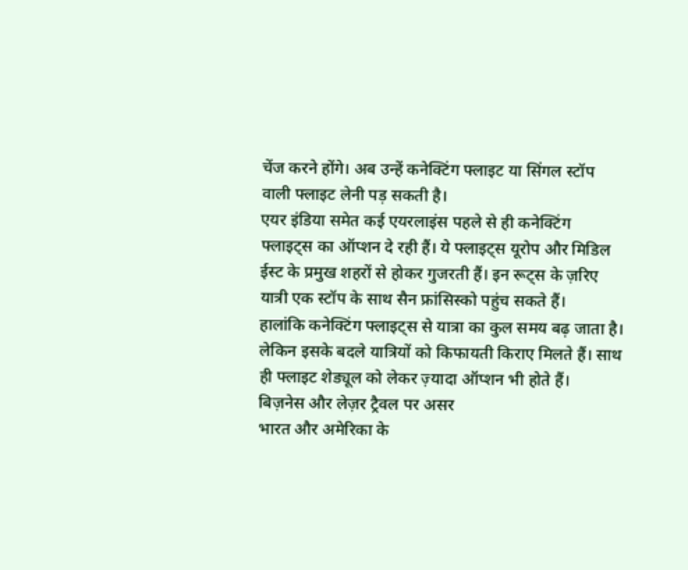चेंज करने होंगे। अब उन्हें कनेक्टिंग फ्लाइट या सिंगल स्टॉप वाली फ्लाइट लेनी पड़ सकती है।
एयर इंडिया समेत कई एयरलाइंस पहले से ही कनेक्टिंग फ्लाइट्स का ऑप्शन दे रही हैं। ये फ्लाइट्स यूरोप और मिडिल ईस्ट के प्रमुख शहरों से होकर गुजरती हैं। इन रूट्स के ज़रिए यात्री एक स्टॉप के साथ सैन फ्रांसिस्को पहुंच सकते हैं।
हालांकि कनेक्टिंग फ्लाइट्स से यात्रा का कुल समय बढ़ जाता है। लेकिन इसके बदले यात्रियों को किफायती किराए मिलते हैं। साथ ही फ्लाइट शेड्यूल को लेकर ज़्यादा ऑप्शन भी होते हैं।
बिज़नेस और लेज़र ट्रैवल पर असर
भारत और अमेरिका के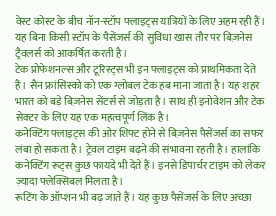वेस्ट कोस्ट के बीच नॉन-स्टॉप फ्लाइट्स यात्रियों के लिए अहम रही हैं। यह बिना किसी स्टॉप के पैसेंजर्स की सुविधा खास तौर पर बिज़नेस ट्रैवलर्स को आकर्षित करती है।
टेक प्रोफेशनल्स और टूरिस्ट्स भी इन फ्लाइट्स को प्राथमिकता देते हैं। सैन फ्रांसिस्को को एक ग्लोबल टेक हब माना जाता है। यह शहर भारत को बड़े बिज़नेस सेंटर्स से जोड़ता है। साथ ही इनोवेशन और टेक सेक्टर के लिए यह एक महत्वपूर्ण लिंक है।
कनेक्टिंग फ्लाइट्स की ओर शिफ्ट होने से बिज़नेस पैसेंजर्स का सफर लंबा हो सकता है। ट्रेवल टाइम बढ़ने की संभावना रहती है। हालांकि कनेक्टिंग रूट्स कुछ फायदे भी देते हैं। इनसे डिपार्चर टाइम को लेकर ज़्यादा फ्लेक्सिबल मिलता है।
रूटिंग के ऑप्शन भी बढ़ जाते हैं। यह कुछ पैसेंजर्स के लिए अच्छा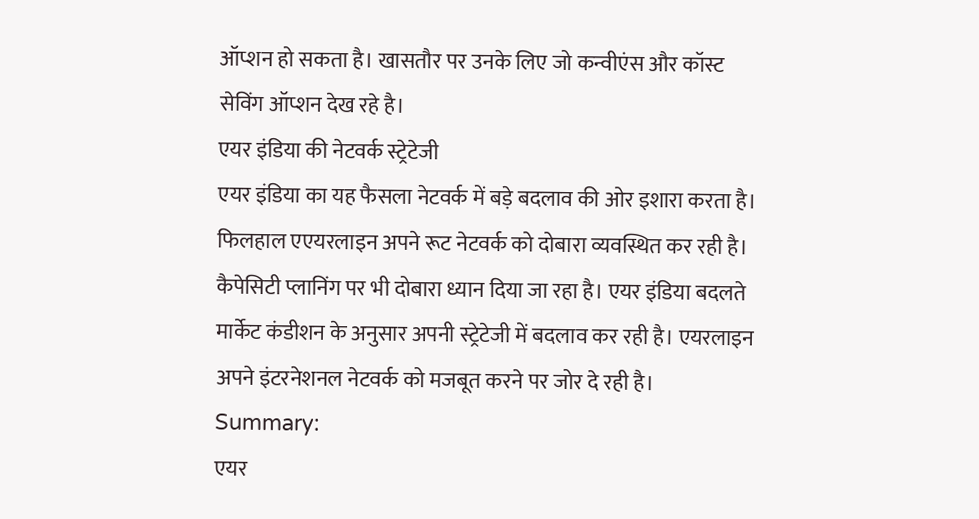ऑप्शन हो सकता है। खासतौर पर उनके लिए जो कन्वीएंस और कॉस्ट सेविंग ऑप्शन देख रहे है।
एयर इंडिया की नेटवर्क स्ट्रेटेजी
एयर इंडिया का यह फैसला नेटवर्क में बड़े बदलाव की ओर इशारा करता है। फिलहाल एएयरलाइन अपने रूट नेटवर्क को दोबारा व्यवस्थित कर रही है। कैपेसिटी प्लानिंग पर भी दोबारा ध्यान दिया जा रहा है। एयर इंडिया बदलते मार्केट कंडीशन के अनुसार अपनी स्ट्रेटेजी में बदलाव कर रही है। एयरलाइन अपने इंटरनेशनल नेटवर्क को मजबूत करने पर जोर दे रही है।
Summary:
एयर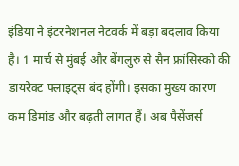इंडिया ने इंटरनेशनल नेटवर्क में बड़ा बदलाव किया है। 1 मार्च से मुंबई और बेंगलुरु से सैन फ्रांसिस्को की डायरेक्ट फ्लाइट्स बंद होंगी। इसका मुख्य कारण कम डिमांड और बढ़ती लागत हैं। अब पैसेंजर्स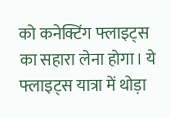को कनेक्टिंग फ्लाइट्स का सहारा लेना होगा। ये फ्लाइट्स यात्रा में थोड़ा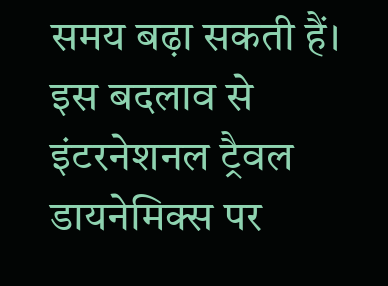समय बढ़ा सकती हैं। इस बदलाव से इंटरनेशनल ट्रैवल डायनेमिक्स पर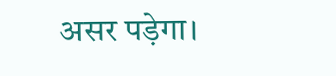असर पड़ेगा।